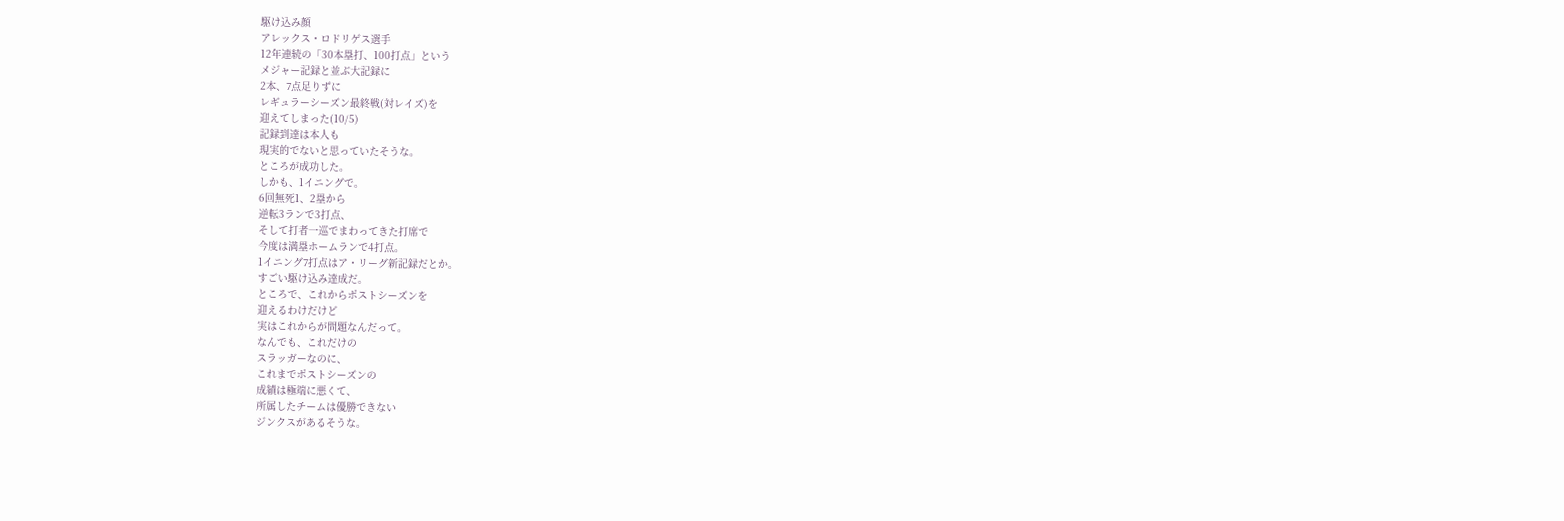駆け込み顔
アレックス・ロドリゲス選手
12年連続の「30本塁打、100打点」という
メジャー記録と並ぶ大記録に
2本、7点足りずに
レギュラーシーズン最終戦(対レイズ)を
迎えてしまった(10/5)
記録到達は本人も
現実的でないと思っていたそうな。
ところが成功した。
しかも、1イニングで。
6回無死1、2塁から
逆転3ランで3打点、
そして打者一巡でまわってきた打席で
今度は満塁ホームランで4打点。
1イニング7打点はア・リーグ新記録だとか。
すごい駆け込み達成だ。
ところで、これからポストシーズンを
迎えるわけだけど
実はこれからが問題なんだって。
なんでも、これだけの
スラッガーなのに、
これまでポストシーズンの
成績は極端に悪くて、
所属したチームは優勝できない
ジンクスがあるそうな。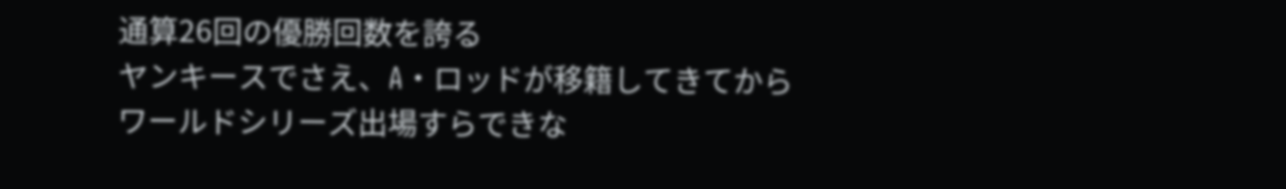通算26回の優勝回数を誇る
ヤンキースでさえ、A・ロッドが移籍してきてから
ワールドシリーズ出場すらできな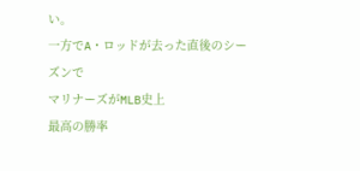い。
一方でA・ロッドが去った直後のシーズンで
マリナーズがMLB史上
最高の勝率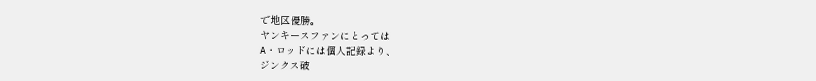で地区優勝。
ヤンキースファンにとっては
A・ロッドには個人記録より、
ジンクス破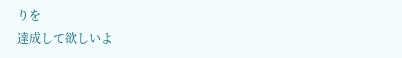りを
達成して欲しいよ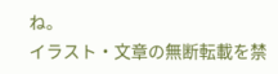ね。
イラスト・文章の無断転載を禁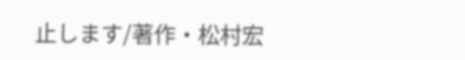止します/著作・松村宏